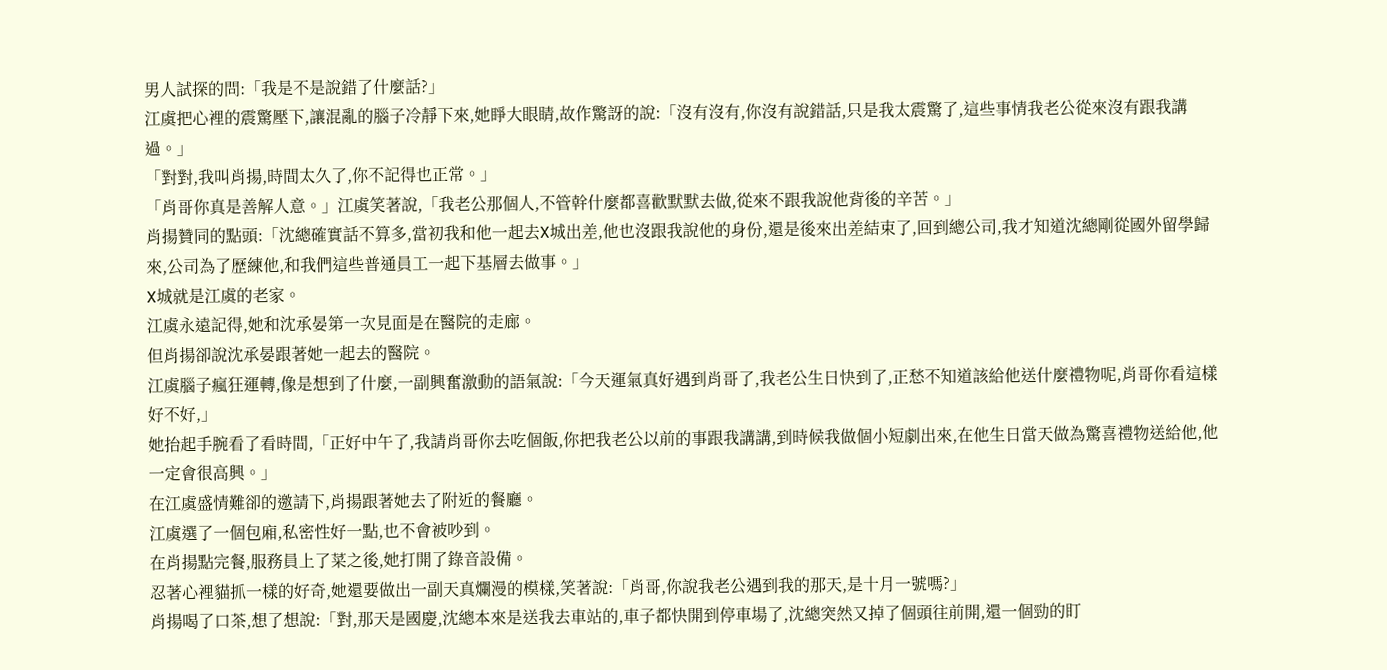男人試探的問:「我是不是說錯了什麼話?」
江虞把心裡的震驚壓下,讓混亂的腦子冷靜下來,她睜大眼睛,故作驚訝的說:「沒有沒有,你沒有說錯話,只是我太震驚了,這些事情我老公從來沒有跟我講過。」
「對對,我叫肖揚,時間太久了,你不記得也正常。」
「肖哥你真是善解人意。」江虞笑著說,「我老公那個人,不管幹什麼都喜歡默默去做,從來不跟我說他背後的辛苦。」
肖揚贊同的點頭:「沈總確實話不算多,當初我和他一起去X城出差,他也沒跟我說他的身份,還是後來出差結束了,回到總公司,我才知道沈總剛從國外留學歸來,公司為了歷練他,和我們這些普通員工一起下基層去做事。」
X城就是江虞的老家。
江虞永遠記得,她和沈承晏第一次見面是在醫院的走廊。
但肖揚卻說沈承晏跟著她一起去的醫院。
江虞腦子瘋狂運轉,像是想到了什麼,一副興奮激動的語氣說:「今天運氣真好遇到肖哥了,我老公生日快到了,正愁不知道該給他送什麼禮物呢,肖哥你看這樣好不好,」
她抬起手腕看了看時間,「正好中午了,我請肖哥你去吃個飯,你把我老公以前的事跟我講講,到時候我做個小短劇出來,在他生日當天做為驚喜禮物送給他,他一定會很高興。」
在江虞盛情難卻的邀請下,肖揚跟著她去了附近的餐廳。
江虞選了一個包廂,私密性好一點,也不會被吵到。
在肖揚點完餐,服務員上了菜之後,她打開了錄音設備。
忍著心裡貓抓一樣的好奇,她還要做出一副天真爛漫的模樣,笑著說:「肖哥,你說我老公遇到我的那天,是十月一號嗎?」
肖揚喝了口茶,想了想說:「對,那天是國慶,沈總本來是送我去車站的,車子都快開到停車場了,沈總突然又掉了個頭往前開,還一個勁的盯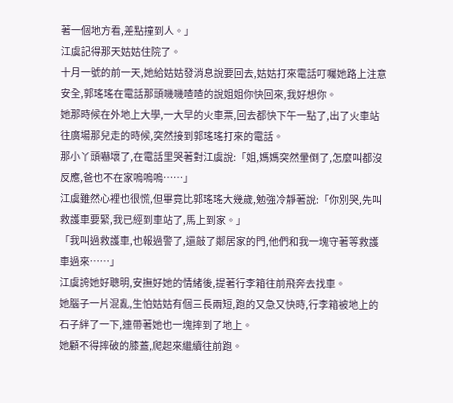著一個地方看,差點撞到人。」
江虞記得那天姑姑住院了。
十月一號的前一天,她給姑姑發消息說要回去,姑姑打來電話叮囑她路上注意安全,郭瑤瑤在電話那頭嘰嘰喳喳的說姐姐你快回來,我好想你。
她那時候在外地上大學,一大早的火車票,回去都快下午一點了,出了火車站往廣場那兒走的時候,突然接到郭瑤瑤打來的電話。
那小丫頭嚇壞了,在電話里哭著對江虞說:「姐,媽媽突然暈倒了,怎麼叫都沒反應,爸也不在家嗚嗚嗚……」
江虞雖然心裡也很慌,但畢竟比郭瑤瑤大幾歲,勉強冷靜著說:「你別哭,先叫救護車要緊,我已經到車站了,馬上到家。」
「我叫過救護車,也報過警了,還敲了鄰居家的門,他們和我一塊守著等救護車過來……」
江虞誇她好聰明,安撫好她的情緒後,提著行李箱往前飛奔去找車。
她腦子一片混亂,生怕姑姑有個三長兩短,跑的又急又快時,行李箱被地上的石子絆了一下,連帶著她也一塊摔到了地上。
她顧不得摔破的膝蓋,爬起來繼續往前跑。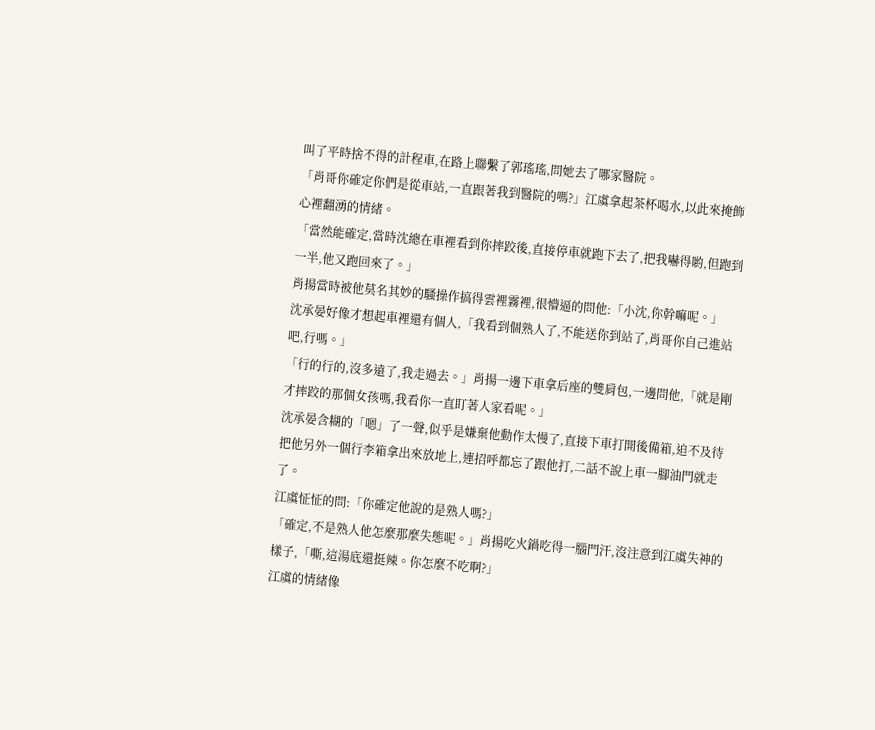叫了平時捨不得的計程車,在路上聯繫了郭瑤瑤,問她去了哪家醫院。
「肖哥你確定你們是從車站,一直跟著我到醫院的嗎?」江虞拿起茶杯喝水,以此來掩飾心裡翻湧的情緒。
「當然能確定,當時沈總在車裡看到你摔跤後,直接停車就跑下去了,把我嚇得喲,但跑到一半,他又跑回來了。」
肖揚當時被他莫名其妙的騷操作搞得雲裡霧裡,很懵逼的問他:「小沈,你幹嘛呢。」
沈承晏好像才想起車裡還有個人,「我看到個熟人了,不能送你到站了,肖哥你自己進站吧,行嗎。」
「行的行的,沒多遠了,我走過去。」肖揚一邊下車拿后座的雙肩包,一邊問他,「就是剛才摔跤的那個女孩嗎,我看你一直盯著人家看呢。」
沈承晏含糊的「嗯」了一聲,似乎是嫌棄他動作太慢了,直接下車打開後備箱,迫不及待把他另外一個行李箱拿出來放地上,連招呼都忘了跟他打,二話不說上車一腳油門就走了。
江虞怔怔的問:「你確定他說的是熟人嗎?」
「確定,不是熟人他怎麼那麼失態呢。」肖揚吃火鍋吃得一腦門汗,沒注意到江虞失神的樣子,「嘶,這湯底還挺辣。你怎麼不吃啊?」
江虞的情緒像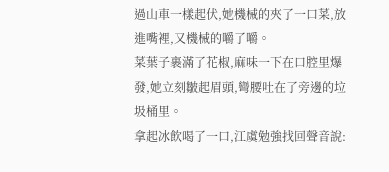過山車一樣起伏,她機械的夾了一口菜,放進嘴裡,又機械的嚼了嚼。
菜葉子裹滿了花椒,麻味一下在口腔里爆發,她立刻皺起眉頭,彎腰吐在了旁邊的垃圾桶里。
拿起冰飲喝了一口,江虞勉強找回聲音說: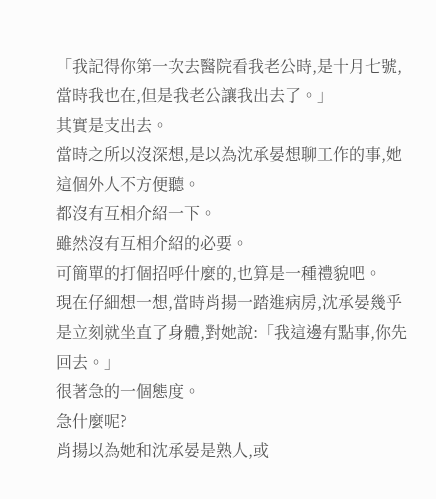「我記得你第一次去醫院看我老公時,是十月七號,當時我也在,但是我老公讓我出去了。」
其實是支出去。
當時之所以沒深想,是以為沈承晏想聊工作的事,她這個外人不方便聽。
都沒有互相介紹一下。
雖然沒有互相介紹的必要。
可簡單的打個招呼什麼的,也算是一種禮貌吧。
現在仔細想一想,當時肖揚一踏進病房,沈承晏幾乎是立刻就坐直了身體,對她說:「我這邊有點事,你先回去。」
很著急的一個態度。
急什麼呢?
肖揚以為她和沈承晏是熟人,或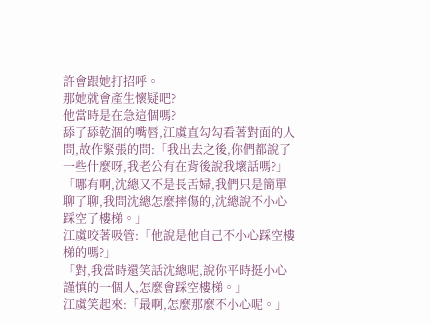許會跟她打招呼。
那她就會產生懷疑吧?
他當時是在急這個嗎?
舔了舔乾涸的嘴唇,江虞直勾勾看著對面的人問,故作緊張的問:「我出去之後,你們都說了一些什麼呀,我老公有在背後說我壞話嗎?」
「哪有啊,沈總又不是長舌婦,我們只是簡單聊了聊,我問沈總怎麼摔傷的,沈總說不小心踩空了樓梯。」
江虞咬著吸管:「他說是他自己不小心踩空樓梯的嗎?」
「對,我當時還笑話沈總呢,說你平時挺小心謹慎的一個人,怎麼會踩空樓梯。」
江虞笑起來:「最啊,怎麼那麼不小心呢。」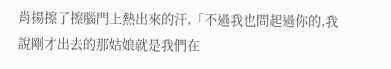肖揚擦了擦腦門上熱出來的汗,「不過我也問起過你的,我說剛才出去的那姑娘就是我們在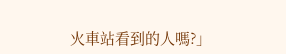火車站看到的人嗎?」